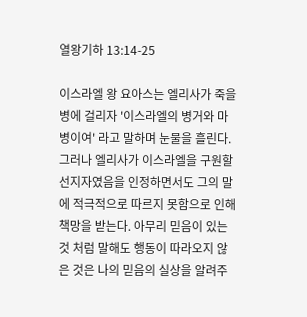열왕기하 13:14-25

이스라엘 왕 요아스는 엘리사가 죽을 병에 걸리자 '이스라엘의 병거와 마병이여' 라고 말하며 눈물을 흘린다. 그러나 엘리사가 이스라엘을 구원할 선지자였음을 인정하면서도 그의 말에 적극적으로 따르지 못함으로 인해 책망을 받는다. 아무리 믿음이 있는것 처럼 말해도 행동이 따라오지 않은 것은 나의 믿음의 실상을 알려주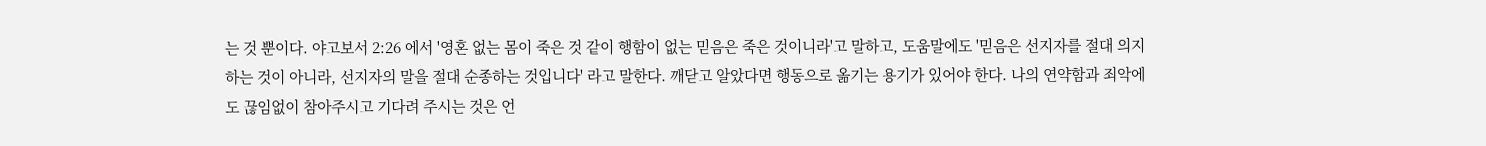는 것 뿐이다. 야고보서 2:26 에서 '영혼 없는 몸이 죽은 것 같이 행함이 없는 믿음은 죽은 것이니라'고 말하고, 도움말에도 '믿음은 선지자를 절대 의지하는 것이 아니라, 선지자의 말을 절대 순종하는 것입니다' 라고 말한다. 깨닫고 알았다면 행동으로 옮기는 용기가 있어야 한다. 나의 연약함과 죄악에도 끊임없이 참아주시고 기다려 주시는 것은 언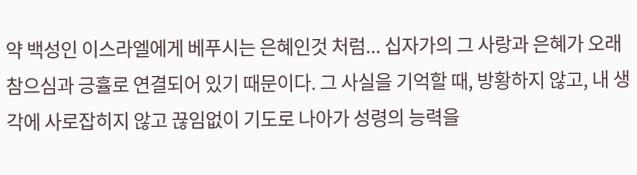약 백성인 이스라엘에게 베푸시는 은혜인것 처럼... 십자가의 그 사랑과 은혜가 오래 참으심과 긍휼로 연결되어 있기 때문이다. 그 사실을 기억할 때, 방황하지 않고, 내 생각에 사로잡히지 않고 끊임없이 기도로 나아가 성령의 능력을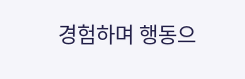경험하며 행동으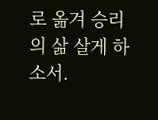로 옮겨 승리의 삶 살게 하소서.